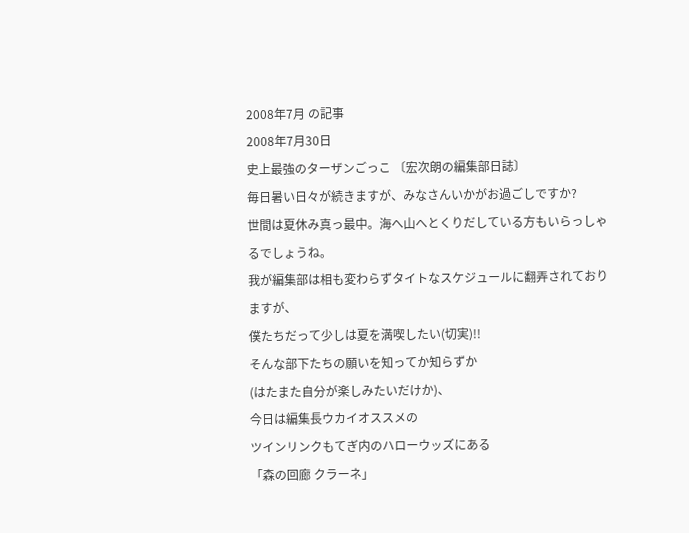2008年7月 の記事
2008年7月30日
史上最強のターザンごっこ 〔宏次朗の編集部日誌〕
毎日暑い日々が続きますが、みなさんいかがお過ごしですか?
世間は夏休み真っ最中。海へ山へとくりだしている方もいらっしゃるでしょうね。
我が編集部は相も変わらずタイトなスケジュールに翻弄されておりますが、
僕たちだって少しは夏を満喫したい(切実)!!
そんな部下たちの願いを知ってか知らずか
(はたまた自分が楽しみたいだけか)、
今日は編集長ウカイオススメの
ツインリンクもてぎ内のハローウッズにある
「森の回廊 クラーネ」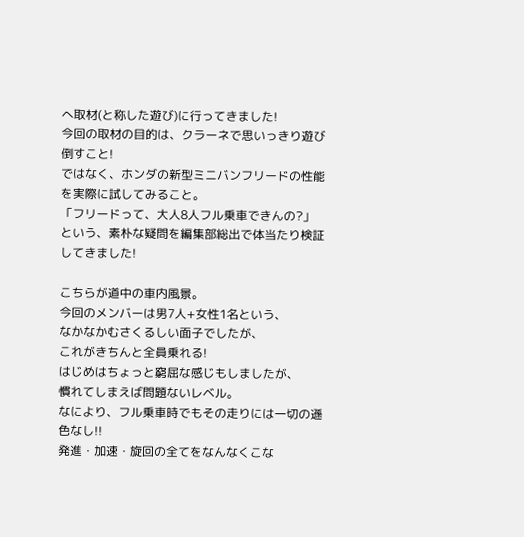へ取材(と称した遊び)に行ってきました!
今回の取材の目的は、クラーネで思いっきり遊び倒すこと!
ではなく、ホンダの新型ミニバンフリードの性能を実際に試してみること。
「フリードって、大人8人フル乗車できんの?」
という、素朴な疑問を編集部総出で体当たり検証してきました!

こちらが道中の車内風景。
今回のメンバーは男7人+女性1名という、
なかなかむさくるしい面子でしたが、
これがきちんと全員乗れる!
はじめはちょっと窮屈な感じもしましたが、
慣れてしまえば問題ないレベル。
なにより、フル乗車時でもその走りには一切の遜色なし!!
発進・加速・旋回の全てをなんなくこな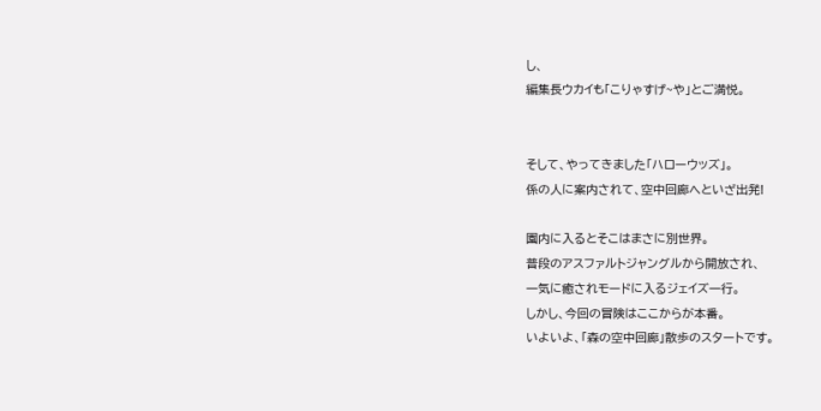し、
編集長ウカイも「こりゃすげ~や」とご満悦。


そして、やってきました「ハローウッズ」。
係の人に案内されて、空中回廊へといざ出発!

園内に入るとそこはまさに別世界。
普段のアスファルトジャングルから開放され、
一気に癒されモードに入るジェイズ一行。
しかし、今回の冒険はここからが本番。
いよいよ、「森の空中回廊」散歩のスタートです。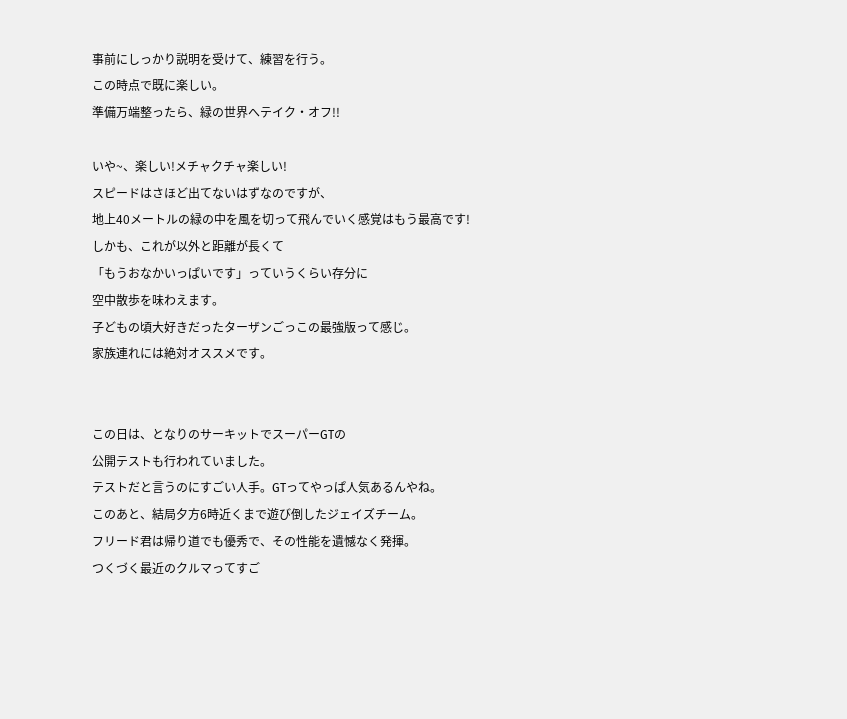事前にしっかり説明を受けて、練習を行う。
この時点で既に楽しい。
準備万端整ったら、緑の世界へテイク・オフ!!

いや~、楽しい!メチャクチャ楽しい!
スピードはさほど出てないはずなのですが、
地上40メートルの緑の中を風を切って飛んでいく感覚はもう最高です!
しかも、これが以外と距離が長くて
「もうおなかいっぱいです」っていうくらい存分に
空中散歩を味わえます。
子どもの頃大好きだったターザンごっこの最強版って感じ。
家族連れには絶対オススメです。


この日は、となりのサーキットでスーパーGTの
公開テストも行われていました。
テストだと言うのにすごい人手。GTってやっぱ人気あるんやね。
このあと、結局夕方6時近くまで遊び倒したジェイズチーム。
フリード君は帰り道でも優秀で、その性能を遺憾なく発揮。
つくづく最近のクルマってすご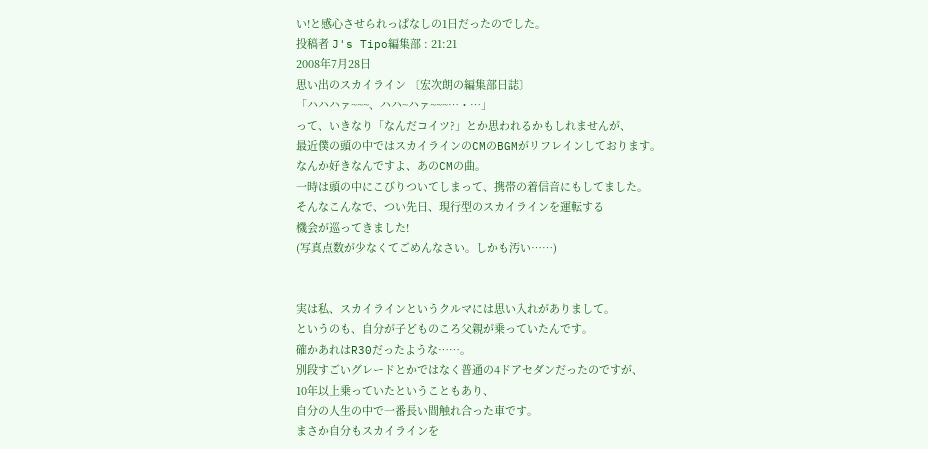い!と感心させられっぱなしの1日だったのでした。
投稿者 J's Tipo編集部 : 21:21
2008年7月28日
思い出のスカイライン 〔宏次朗の編集部日誌〕
「ハハハァ~~~、ハハ~ハァ~~~…・…」
って、いきなり「なんだコイツ?」とか思われるかもしれませんが、
最近僕の頭の中ではスカイラインのCMのBGMがリフレインしております。
なんか好きなんですよ、あのCMの曲。
一時は頭の中にこびりついてしまって、携帯の着信音にもしてました。
そんなこんなで、つい先日、現行型のスカイラインを運転する
機会が巡ってきました!
(写真点数が少なくてごめんなさい。しかも汚い……)


実は私、スカイラインというクルマには思い入れがありまして。
というのも、自分が子どものころ父親が乗っていたんです。
確かあれはR30だったような……。
別段すごいグレードとかではなく普通の4ドアセダンだったのですが、
10年以上乗っていたということもあり、
自分の人生の中で一番長い間触れ合った車です。
まさか自分もスカイラインを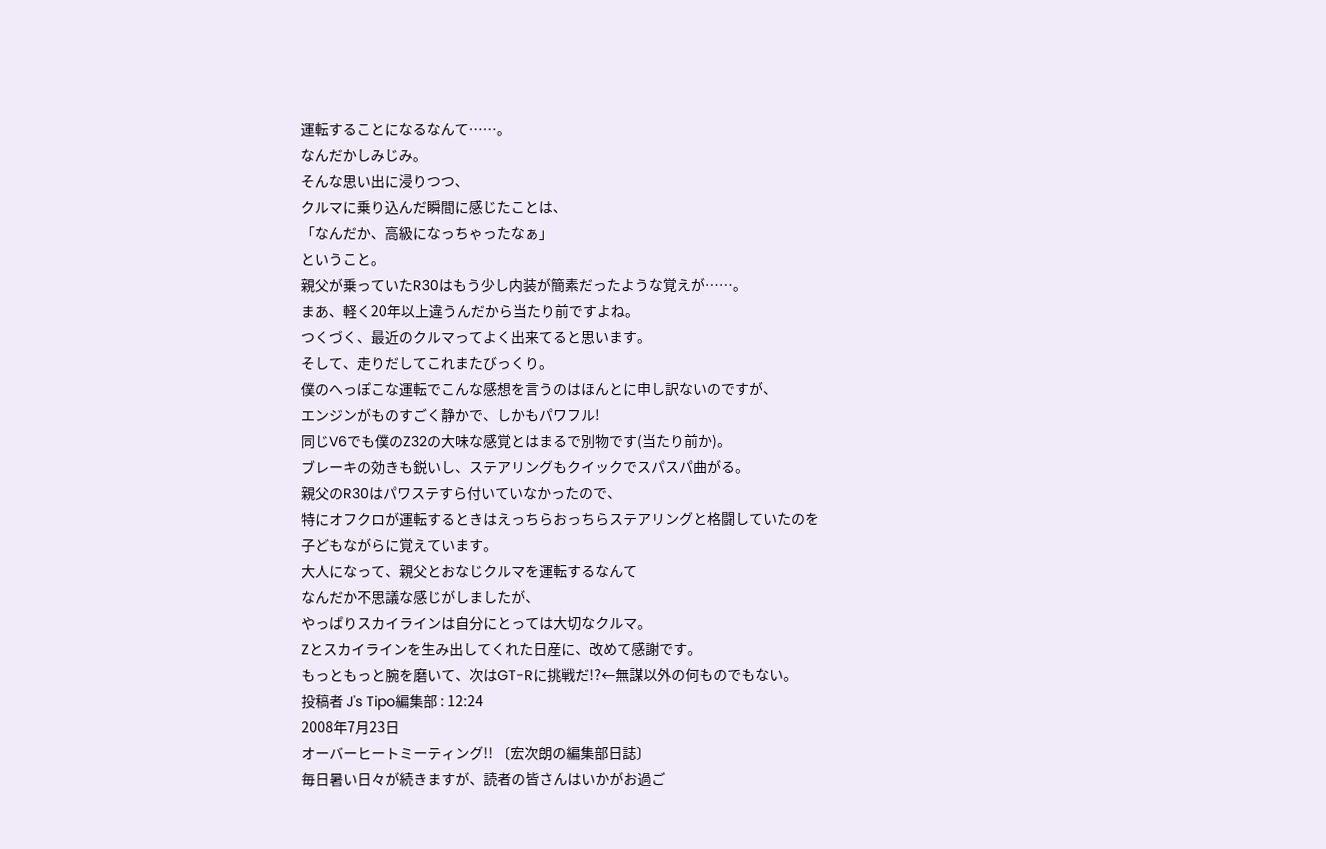運転することになるなんて……。
なんだかしみじみ。
そんな思い出に浸りつつ、
クルマに乗り込んだ瞬間に感じたことは、
「なんだか、高級になっちゃったなぁ」
ということ。
親父が乗っていたR30はもう少し内装が簡素だったような覚えが……。
まあ、軽く20年以上違うんだから当たり前ですよね。
つくづく、最近のクルマってよく出来てると思います。
そして、走りだしてこれまたびっくり。
僕のへっぽこな運転でこんな感想を言うのはほんとに申し訳ないのですが、
エンジンがものすごく静かで、しかもパワフル!
同じV6でも僕のZ32の大味な感覚とはまるで別物です(当たり前か)。
ブレーキの効きも鋭いし、ステアリングもクイックでスパスパ曲がる。
親父のR30はパワステすら付いていなかったので、
特にオフクロが運転するときはえっちらおっちらステアリングと格闘していたのを
子どもながらに覚えています。
大人になって、親父とおなじクルマを運転するなんて
なんだか不思議な感じがしましたが、
やっぱりスカイラインは自分にとっては大切なクルマ。
Zとスカイラインを生み出してくれた日産に、改めて感謝です。
もっともっと腕を磨いて、次はGT-Rに挑戦だ!?←無謀以外の何ものでもない。
投稿者 J's Tipo編集部 : 12:24
2008年7月23日
オーバーヒートミーティング!! 〔宏次朗の編集部日誌〕
毎日暑い日々が続きますが、読者の皆さんはいかがお過ご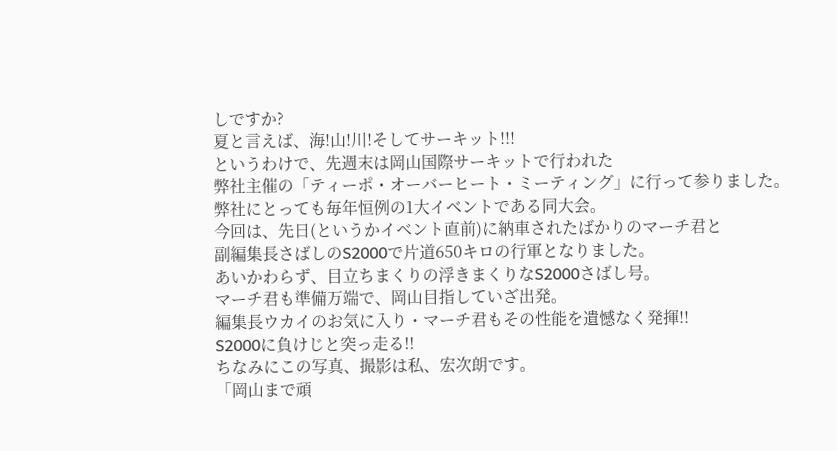しですか?
夏と言えば、海!山!川!そしてサーキット!!!
というわけで、先週末は岡山国際サーキットで行われた
弊社主催の「ティーポ・オーバーヒート・ミーティング」に行って参りました。
弊社にとっても毎年恒例の1大イベントである同大会。
今回は、先日(というかイベント直前)に納車されたばかりのマーチ君と
副編集長さばしのS2000で片道650キロの行軍となりました。
あいかわらず、目立ちまくりの浮きまくりなS2000さばし号。
マーチ君も準備万端で、岡山目指していざ出発。
編集長ウカイのお気に入り・マーチ君もその性能を遺憾なく発揮!!
S2000に負けじと突っ走る!!
ちなみにこの写真、撮影は私、宏次朗です。
「岡山まで頑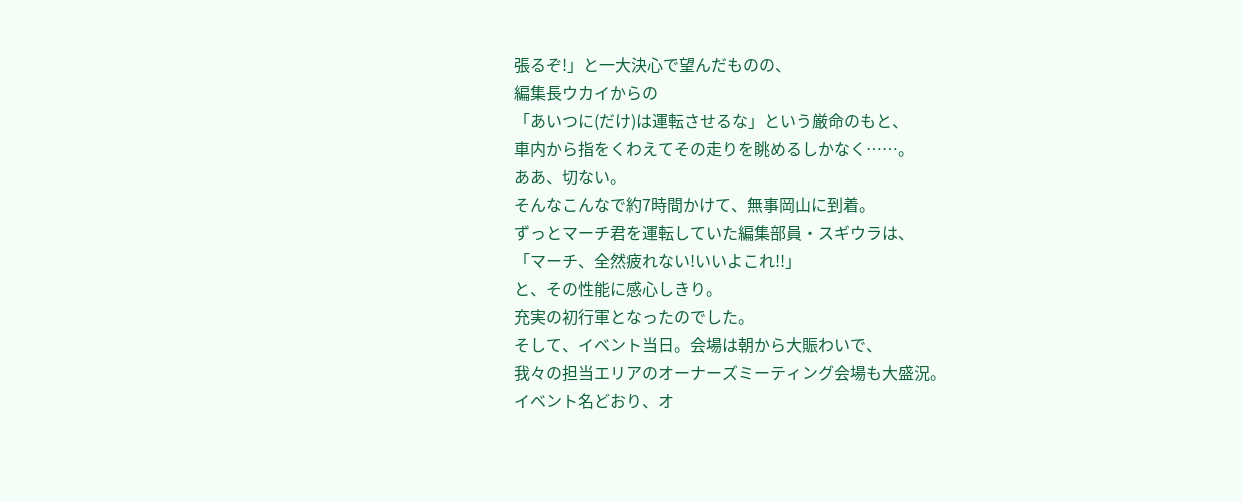張るぞ!」と一大決心で望んだものの、
編集長ウカイからの
「あいつに(だけ)は運転させるな」という厳命のもと、
車内から指をくわえてその走りを眺めるしかなく……。
ああ、切ない。
そんなこんなで約7時間かけて、無事岡山に到着。
ずっとマーチ君を運転していた編集部員・スギウラは、
「マーチ、全然疲れない!いいよこれ!!」
と、その性能に感心しきり。
充実の初行軍となったのでした。
そして、イベント当日。会場は朝から大賑わいで、
我々の担当エリアのオーナーズミーティング会場も大盛況。
イベント名どおり、オ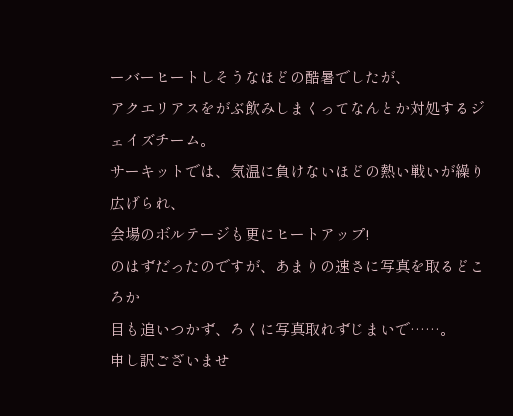ーバーヒートしそうなほどの酷暑でしたが、
アクエリアスをがぶ飲みしまくってなんとか対処するジェイズチーム。
サーキットでは、気温に負けないほどの熱い戦いが繰り広げられ、
会場のボルテージも更にヒートアップ!
のはずだったのですが、あまりの速さに写真を取るどころか
目も追いつかず、ろくに写真取れずじまいで……。
申し訳ございませ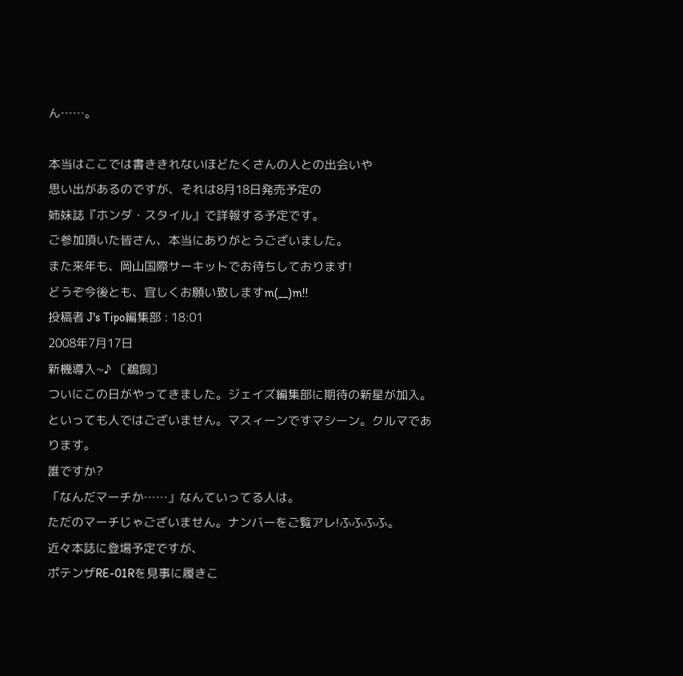ん……。

本当はここでは書ききれないほどたくさんの人との出会いや
思い出があるのですが、それは8月18日発売予定の
姉妹誌『ホンダ・スタイル』で詳報する予定です。
ご参加頂いた皆さん、本当にありがとうございました。
また来年も、岡山国際サーキットでお待ちしております!
どうぞ今後とも、宜しくお願い致しますm(__)m!!
投稿者 J's Tipo編集部 : 18:01
2008年7月17日
新機導入~♪ 〔鵜飼〕
ついにこの日がやってきました。ジェイズ編集部に期待の新星が加入。
といっても人ではございません。マスィーンですマシーン。クルマであります。
誰ですか?
「なんだマーチか……」なんていってる人は。
ただのマーチじゃございません。ナンバーをご覧アレ!ふふふふ。
近々本誌に登場予定ですが、
ポテンザRE-01Rを見事に履きこ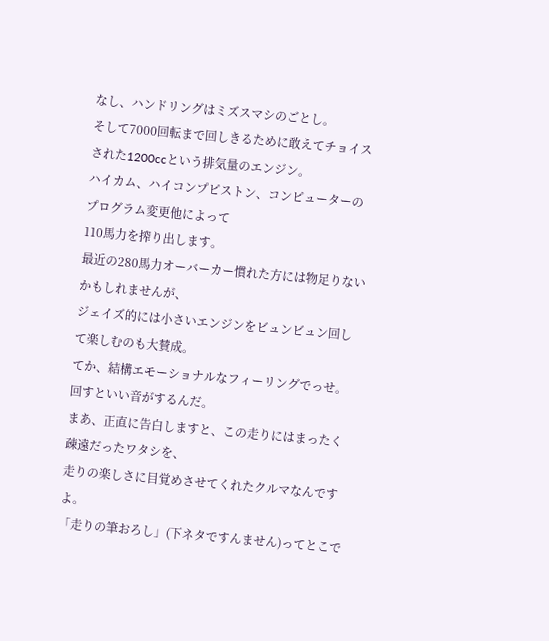なし、ハンドリングはミズスマシのごとし。
そして7000回転まで回しきるために敢えてチョイスされた1200ccという排気量のエンジン。
ハイカム、ハイコンプピストン、コンピューターのプログラム変更他によって
110馬力を搾り出します。
最近の280馬力オーバーカー慣れた方には物足りないかもしれませんが、
ジェイズ的には小さいエンジンをビュンビュン回して楽しむのも大賛成。
てか、結構エモーショナルなフィーリングでっせ。
回すといい音がするんだ。
まあ、正直に告白しますと、この走りにはまったく疎遠だったワタシを、
走りの楽しさに目覚めさせてくれたクルマなんですよ。
「走りの筆おろし」(下ネタですんません)ってとこで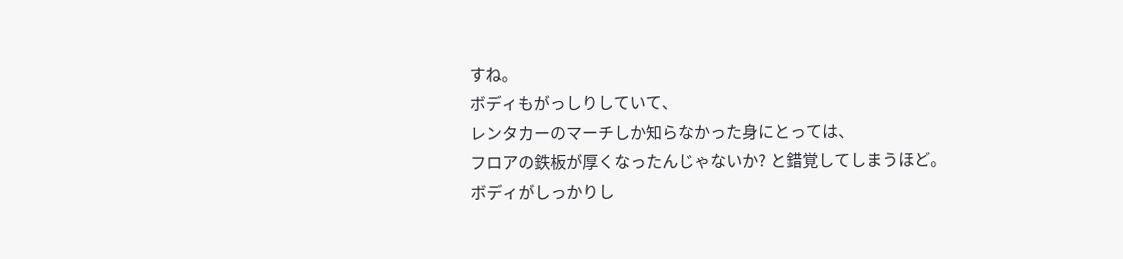すね。
ボディもがっしりしていて、
レンタカーのマーチしか知らなかった身にとっては、
フロアの鉄板が厚くなったんじゃないか? と錯覚してしまうほど。
ボディがしっかりし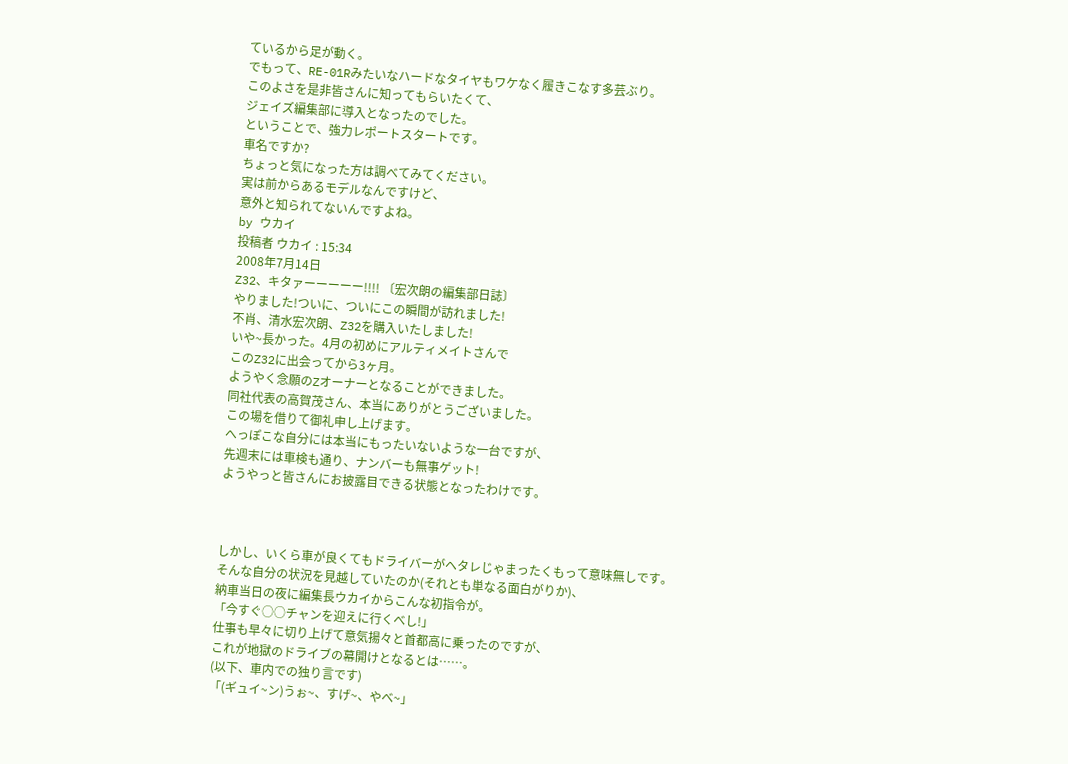ているから足が動く。
でもって、RE-01Rみたいなハードなタイヤもワケなく履きこなす多芸ぶり。
このよさを是非皆さんに知ってもらいたくて、
ジェイズ編集部に導入となったのでした。
ということで、強力レポートスタートです。
車名ですか?
ちょっと気になった方は調べてみてください。
実は前からあるモデルなんですけど、
意外と知られてないんですよね。
by ウカイ
投稿者 ウカイ : 15:34
2008年7月14日
Z32、キタァーーーーー!!!! 〔宏次朗の編集部日誌〕
やりました!ついに、ついにこの瞬間が訪れました!
不肖、清水宏次朗、Z32を購入いたしました!
いや~長かった。4月の初めにアルティメイトさんで
このZ32に出会ってから3ヶ月。
ようやく念願のZオーナーとなることができました。
同社代表の高賀茂さん、本当にありがとうございました。
この場を借りて御礼申し上げます。
へっぽこな自分には本当にもったいないような一台ですが、
先週末には車検も通り、ナンバーも無事ゲット!
ようやっと皆さんにお披露目できる状態となったわけです。



しかし、いくら車が良くてもドライバーがヘタレじゃまったくもって意味無しです。
そんな自分の状況を見越していたのか(それとも単なる面白がりか)、
納車当日の夜に編集長ウカイからこんな初指令が。
「今すぐ○○チャンを迎えに行くべし!」
仕事も早々に切り上げて意気揚々と首都高に乗ったのですが、
これが地獄のドライブの幕開けとなるとは……。
(以下、車内での独り言です)
「(ギュイ~ン)うぉ~、すげ~、やべ~」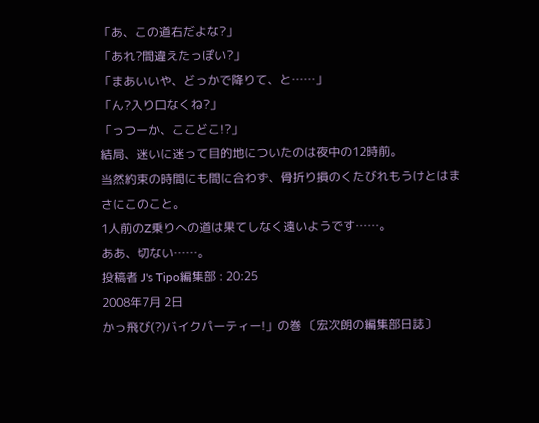「あ、この道右だよな?」
「あれ?間違えたっぽい?」
「まあいいや、どっかで降りて、と……」
「ん?入り口なくね?」
「っつーか、ここどこ!?」
結局、迷いに迷って目的地についたのは夜中の12時前。
当然約束の時間にも間に合わず、骨折り損のくたびれもうけとはまさにこのこと。
1人前のZ乗りへの道は果てしなく遠いようです……。
ああ、切ない……。
投稿者 J's Tipo編集部 : 20:25
2008年7月 2日
かっ飛び(?)バイクパーティー!」の巻 〔宏次朗の編集部日誌〕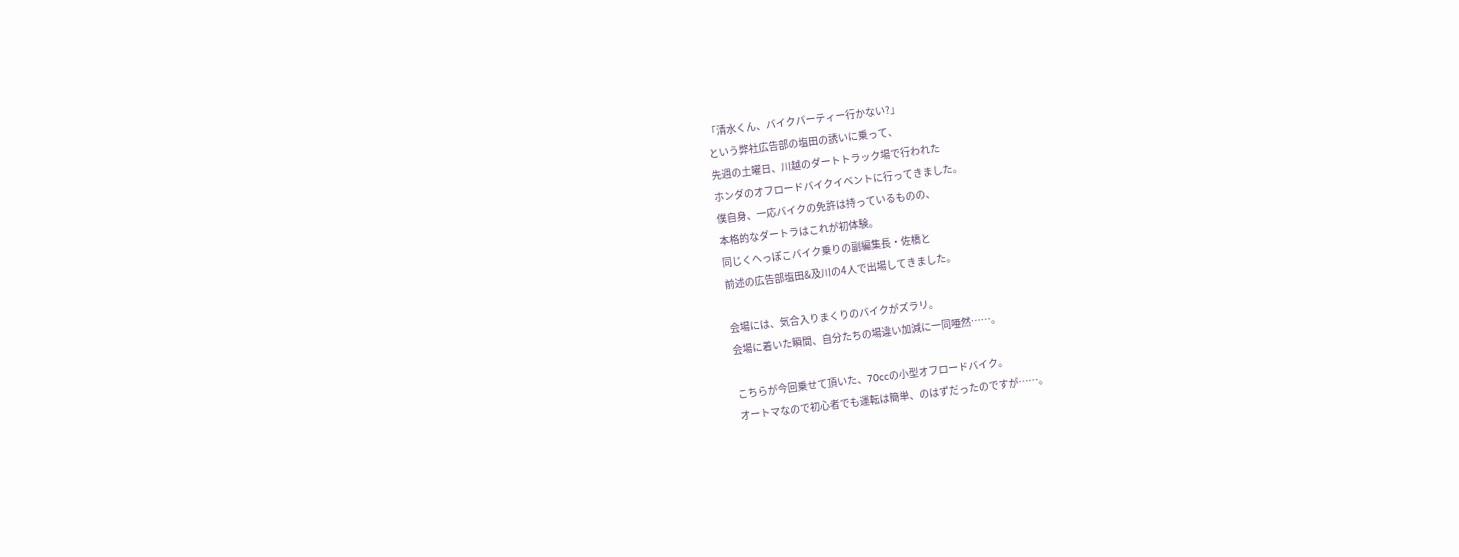「清水くん、バイクパーティー行かない?」
という弊社広告部の塩田の誘いに乗って、
先週の土曜日、川越のダートトラック場で行われた
ホンダのオフロードバイクイベントに行ってきました。
僕自身、一応バイクの免許は持っているものの、
本格的なダートラはこれが初体験。
同じくへっぽこバイク乗りの副編集長・佐橋と
前述の広告部塩田&及川の4人で出場してきました。

会場には、気合入りまくりのバイクがズラリ。
会場に着いた瞬間、自分たちの場違い加減に一同唖然……。

こちらが今回乗せて頂いた、70ccの小型オフロードバイク。
オートマなので初心者でも運転は簡単、のはずだったのですが……。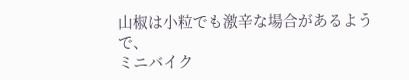山椒は小粒でも激辛な場合があるようで、
ミニバイク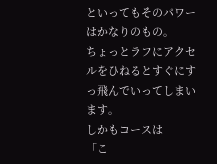といってもそのパワーはかなりのもの。
ちょっとラフにアクセルをひねるとすぐにすっ飛んでいってしまいます。
しかもコースは
「こ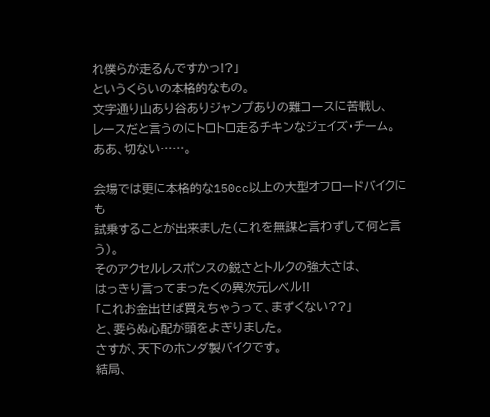れ僕らが走るんですかっ!?」
というくらいの本格的なもの。
文字通り山あり谷ありジャンプありの難コースに苦戦し、
レースだと言うのにトロトロ走るチキンなジェイズ・チーム。
ああ、切ない……。

会場では更に本格的な150cc以上の大型オフロードバイクにも
試乗することが出来ました(これを無謀と言わずして何と言う)。
そのアクセルレスポンスの鋭さとトルクの強大さは、
はっきり言ってまったくの異次元レベル!!
「これお金出せば買えちゃうって、まずくない??」
と、要らぬ心配が頭をよぎりました。
さすが、天下のホンダ製バイクです。
結局、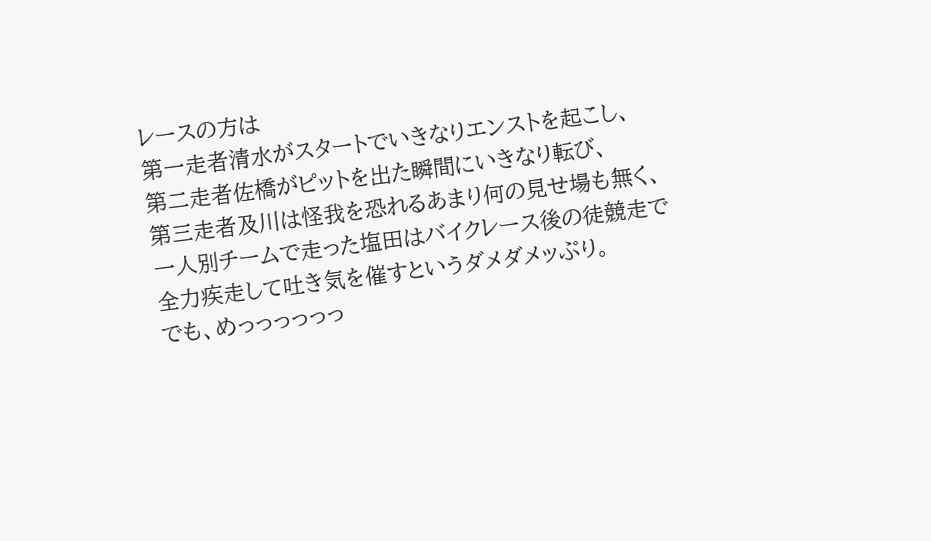レースの方は
第一走者清水がスタートでいきなりエンストを起こし、
第二走者佐橋がピットを出た瞬間にいきなり転び、
第三走者及川は怪我を恐れるあまり何の見せ場も無く、
一人別チームで走った塩田はバイクレース後の徒競走で
全力疾走して吐き気を催すというダメダメッぷり。
でも、めっっっっっっ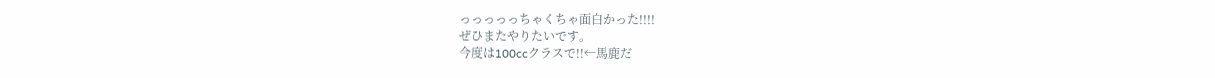っっっっっちゃくちゃ面白かった!!!!
ぜひまたやりたいです。
今度は100ccクラスで!!←馬鹿だ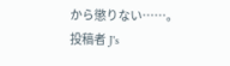から懲りない……。
投稿者 J's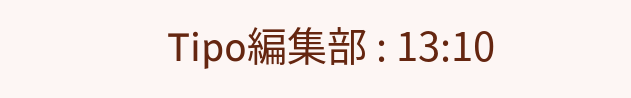Tipo編集部 : 13:10